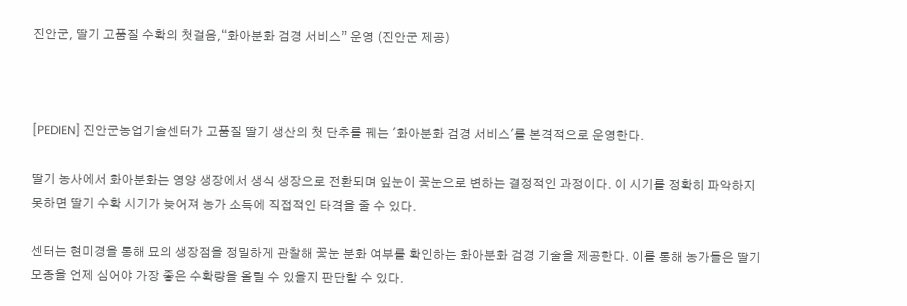진안군, 딸기 고품질 수확의 첫걸음,“화아분화 검경 서비스” 운영 (진안군 제공)



[PEDIEN] 진안군농업기술센터가 고품질 딸기 생산의 첫 단추를 꿰는 '화아분화 검경 서비스'를 본격적으로 운영한다.

딸기 농사에서 화아분화는 영양 생장에서 생식 생장으로 전환되며 잎눈이 꽃눈으로 변하는 결정적인 과정이다. 이 시기를 정확히 파악하지 못하면 딸기 수확 시기가 늦어져 농가 소득에 직접적인 타격을 줄 수 있다.

센터는 현미경을 통해 묘의 생장점을 정밀하게 관찰해 꽃눈 분화 여부를 확인하는 화아분화 검경 기술을 제공한다. 이를 통해 농가들은 딸기 모종을 언제 심어야 가장 좋은 수확량을 올릴 수 있을지 판단할 수 있다.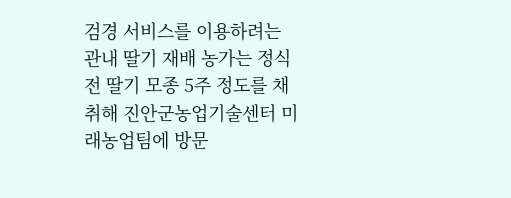검경 서비스를 이용하려는 관내 딸기 재배 농가는 정식 전 딸기 모종 5주 정도를 채취해 진안군농업기술센터 미래농업팀에 방문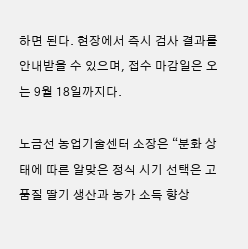하면 된다. 현장에서 즉시 검사 결과를 안내받을 수 있으며, 접수 마감일은 오는 9월 18일까지다.

노금선 농업기술센터 소장은 “분화 상태에 따른 알맞은 정식 시기 선택은 고품질 딸기 생산과 농가 소득 향상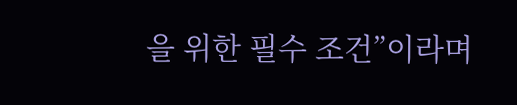을 위한 필수 조건”이라며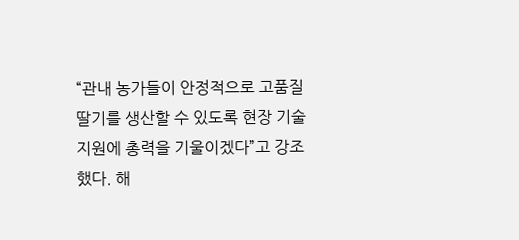“관내 농가들이 안정적으로 고품질 딸기를 생산할 수 있도록 현장 기술 지원에 총력을 기울이겠다”고 강조했다. 해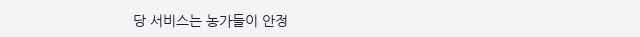당 서비스는 농가들이 안정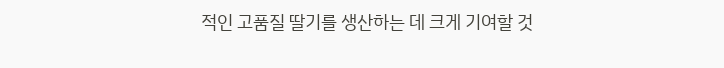적인 고품질 딸기를 생산하는 데 크게 기여할 것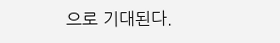으로 기대된다.